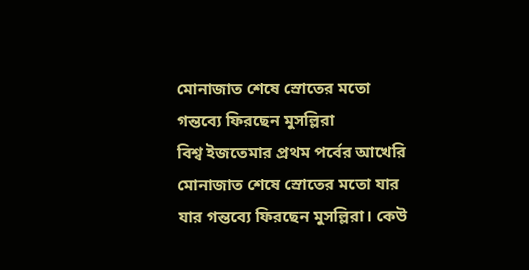মোনাজাত শেষে স্রোতের মতো গন্তব্যে ফিরছেন মুসল্লিরা
বিশ্ব ইজতেমার প্রথম পর্বের আখেরি মোনাজাত শেষে স্রোতের মতো যার যার গন্তব্যে ফিরছেন মুসল্লিরা। কেউ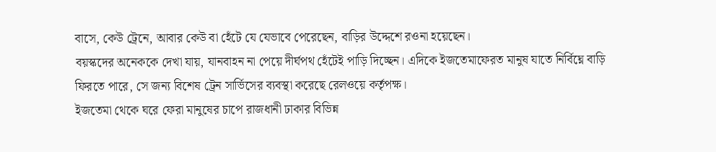বাসে, কেউ ট্রেনে, আবার কেউ বা হেঁটে যে যেভাবে পেরেছেন, বাড়ির উদ্দেশে রওনা হয়েছেন।
বয়স্কদের অনেককে দেখা যায়, যানবাহন না পেয়ে দীর্ঘপথ হেঁটেই পাড়ি দিচ্ছেন। এদিকে ইজতেমাফেরত মানুষ যাতে নির্বিঘ্নে বাড়ি ফিরতে পারে, সে জন্য বিশেষ ট্রেন সার্ভিসের ব্যবস্থা করেছে রেলওয়ে কর্তৃপক্ষ।
ইজতেমা থেকে ঘরে ফেরা মানুষের চাপে রাজধানী ঢাকার বিভিন্ন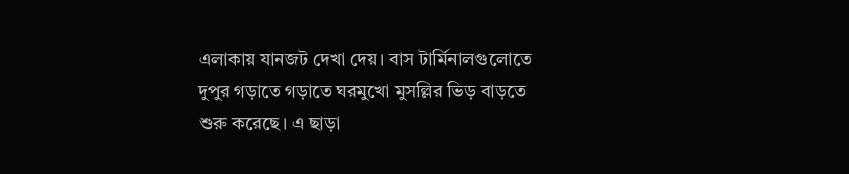এলাকায় যানজট দেখা দেয়। বাস টার্মিনালগুলোতে দুপুর গড়াতে গড়াতে ঘরমুখো মুসল্লির ভিড় বাড়তে শুরু করেছে। এ ছাড়া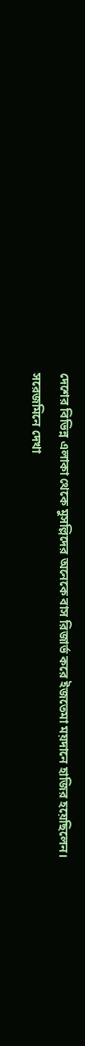দেশের বিভিন্ন এলাকা থেকে মুসল্লিদের অনেকে বাস রিজার্ভ করে ইজতেমা ময়দানে হাজির হয়েছিলেন।
সরেজমিনে দেখা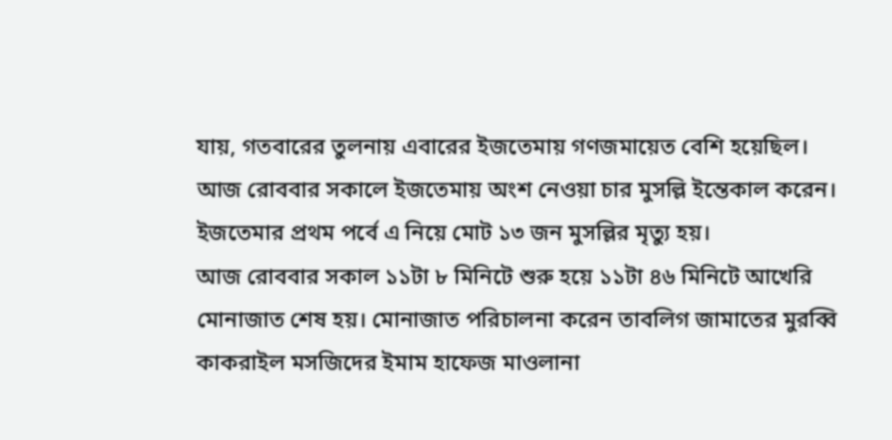যায়, গতবারের তুলনায় এবারের ইজতেমায় গণজমায়েত বেশি হয়েছিল। আজ রোববার সকালে ইজতেমায় অংশ নেওয়া চার মুসল্লি ইন্তেকাল করেন। ইজতেমার প্রথম পর্বে এ নিয়ে মোট ১৩ জন মুসল্লির মৃত্যু হয়।
আজ রোববার সকাল ১১টা ৮ মিনিটে শুরু হয়ে ১১টা ৪৬ মিনিটে আখেরি মোনাজাত শেষ হয়। মোনাজাত পরিচালনা করেন তাবলিগ জামাতের মুরব্বি কাকরাইল মসজিদের ইমাম হাফেজ মাওলানা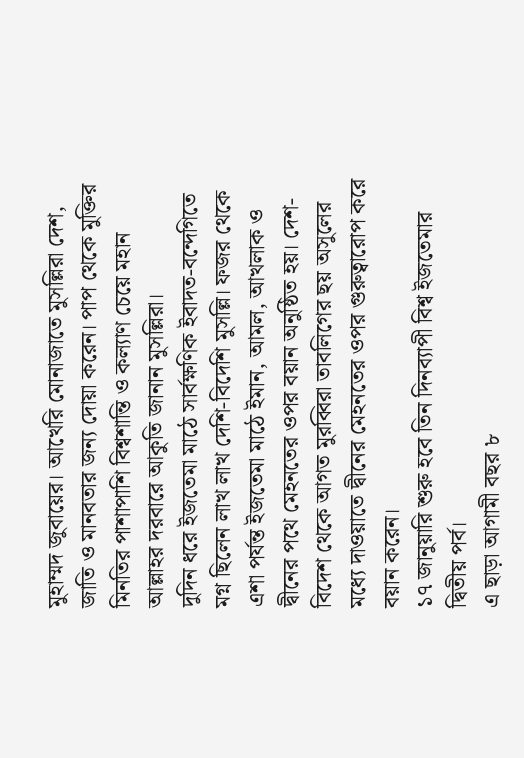মুহাম্মদ জুবায়ের। আখেরি মোনাজাতে মুসল্লিরা দেশ, জাতি ও মানবতার জন্য দোয়া করেন। পাপ থেকে মুক্তির মিনতির পাশাপাশি বিশ্বশান্তি ও কল্যাণ চেয়ে মহান আল্লাহর দরবারে আকুতি জানান মুসল্লিরা।
দুদিন ধরে ইজতেমা মাঠে সার্বক্ষণিক ইবাদত-বন্দেগিতে মগ্ন ছিলেন লাখ লাখ দেশি-বিদেশি মুসল্লি। ফজর থেকে এশা পর্যন্ত ইজতেমা মাঠে ইমান, আমল, আখলাক ও দ্বীনের পথে মেহনতের ওপর বয়ান অনুষ্ঠিত হয়। দেশ-বিদেশ থেকে আগত মুরব্বিরা তাবলিগের ছয় অসুলের মধ্যে দাওয়াতে দ্বীনের মেহনতের ওপর গুরুত্বারোপ করে বয়ান করেন।
১৭ জানুয়ারি শুরু হবে তিন দিনব্যাপী বিশ্ব ইজতেমার দ্বিতীয় পর্ব।
এ ছাড়া আগামী বছর ৮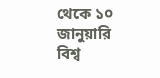থেকে ১০ জানুয়ারি বিশ্ব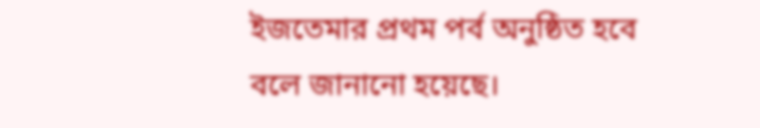ইজতেমার প্রথম পর্ব অনুষ্ঠিত হবে বলে জানানো হয়েছে।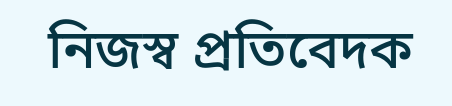নিজস্ব প্রতিবেদক